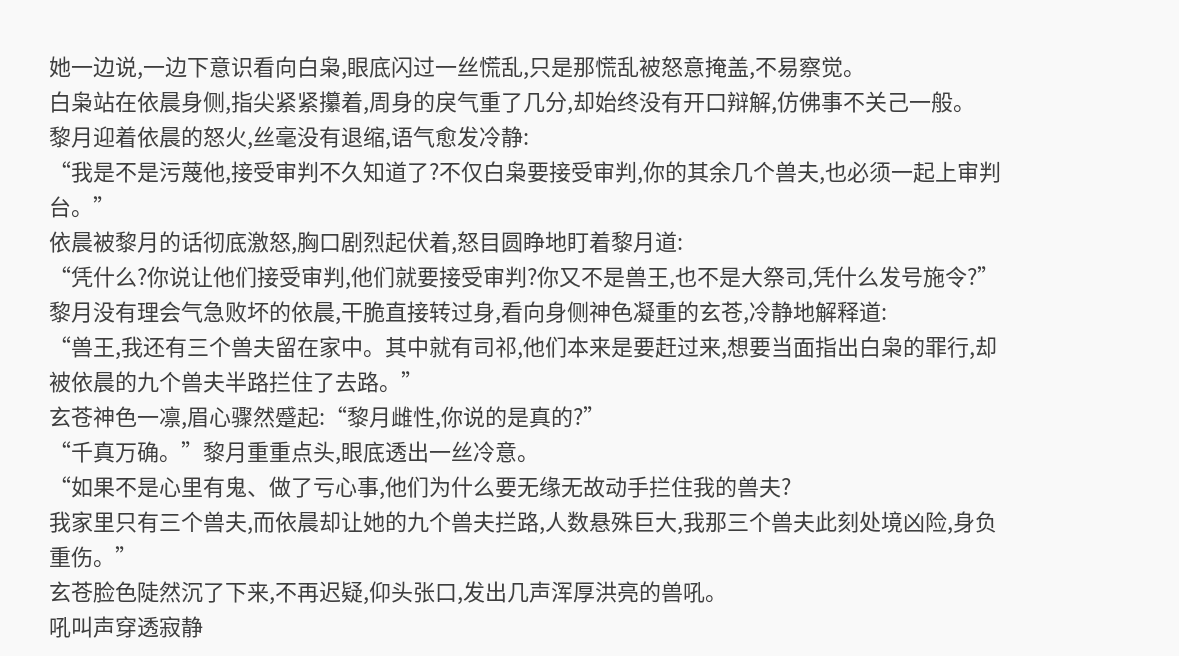她一边说,一边下意识看向白枭,眼底闪过一丝慌乱,只是那慌乱被怒意掩盖,不易察觉。
白枭站在依晨身侧,指尖紧紧攥着,周身的戾气重了几分,却始终没有开口辩解,仿佛事不关己一般。
黎月迎着依晨的怒火,丝毫没有退缩,语气愈发冷静:
“我是不是污蔑他,接受审判不久知道了?不仅白枭要接受审判,你的其余几个兽夫,也必须一起上审判台。”
依晨被黎月的话彻底激怒,胸口剧烈起伏着,怒目圆睁地盯着黎月道:
“凭什么?你说让他们接受审判,他们就要接受审判?你又不是兽王,也不是大祭司,凭什么发号施令?”
黎月没有理会气急败坏的依晨,干脆直接转过身,看向身侧神色凝重的玄苍,冷静地解释道:
“兽王,我还有三个兽夫留在家中。其中就有司祁,他们本来是要赶过来,想要当面指出白枭的罪行,却被依晨的九个兽夫半路拦住了去路。”
玄苍神色一凛,眉心骤然蹙起:“黎月雌性,你说的是真的?”
“千真万确。”黎月重重点头,眼底透出一丝冷意。
“如果不是心里有鬼、做了亏心事,他们为什么要无缘无故动手拦住我的兽夫?
我家里只有三个兽夫,而依晨却让她的九个兽夫拦路,人数悬殊巨大,我那三个兽夫此刻处境凶险,身负重伤。”
玄苍脸色陡然沉了下来,不再迟疑,仰头张口,发出几声浑厚洪亮的兽吼。
吼叫声穿透寂静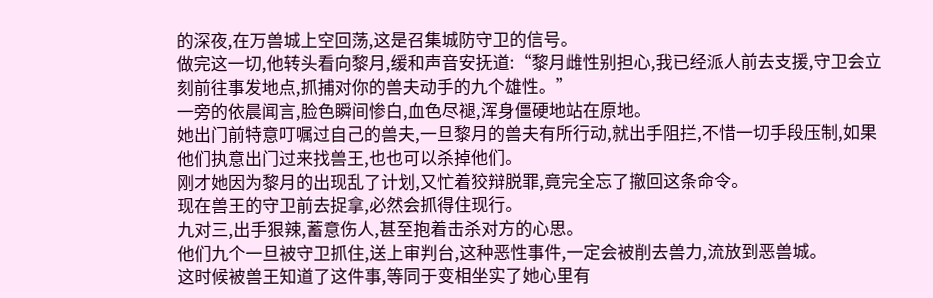的深夜,在万兽城上空回荡,这是召集城防守卫的信号。
做完这一切,他转头看向黎月,缓和声音安抚道:“黎月雌性别担心,我已经派人前去支援,守卫会立刻前往事发地点,抓捕对你的兽夫动手的九个雄性。”
一旁的依晨闻言,脸色瞬间惨白,血色尽褪,浑身僵硬地站在原地。
她出门前特意叮嘱过自己的兽夫,一旦黎月的兽夫有所行动,就出手阻拦,不惜一切手段压制,如果他们执意出门过来找兽王,也也可以杀掉他们。
刚才她因为黎月的出现乱了计划,又忙着狡辩脱罪,竟完全忘了撤回这条命令。
现在兽王的守卫前去捉拿,必然会抓得住现行。
九对三,出手狠辣,蓄意伤人,甚至抱着击杀对方的心思。
他们九个一旦被守卫抓住,送上审判台,这种恶性事件,一定会被削去兽力,流放到恶兽城。
这时候被兽王知道了这件事,等同于变相坐实了她心里有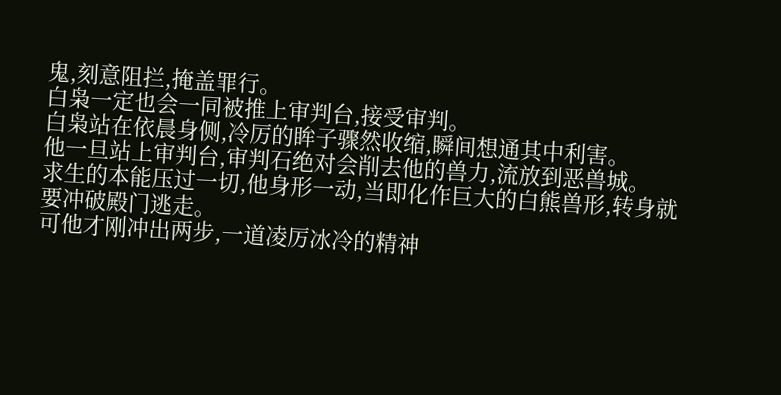鬼,刻意阻拦,掩盖罪行。
白枭一定也会一同被推上审判台,接受审判。
白枭站在依晨身侧,冷厉的眸子骤然收缩,瞬间想通其中利害。
他一旦站上审判台,审判石绝对会削去他的兽力,流放到恶兽城。
求生的本能压过一切,他身形一动,当即化作巨大的白熊兽形,转身就要冲破殿门逃走。
可他才刚冲出两步,一道凌厉冰冷的精神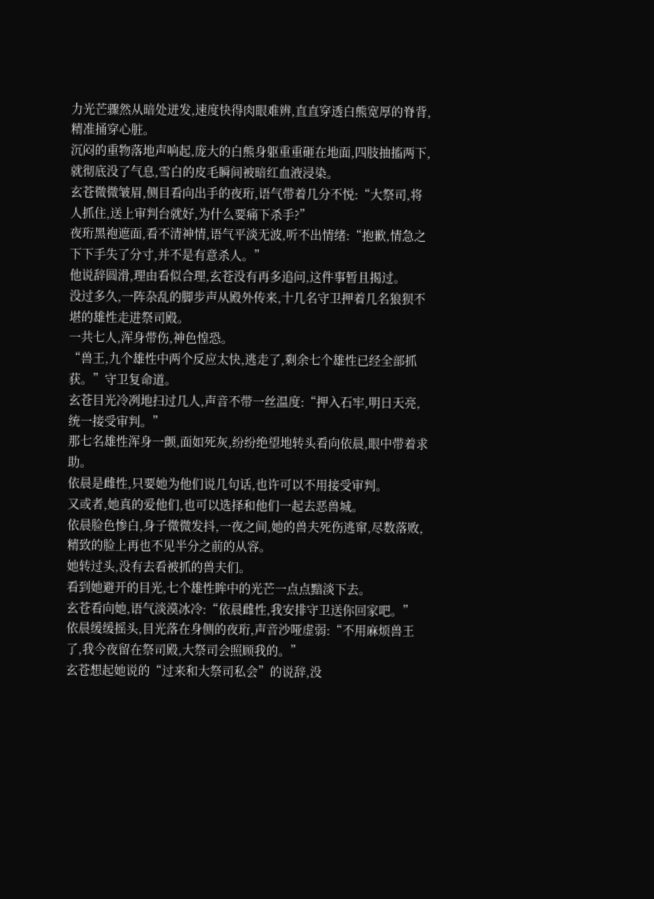力光芒骤然从暗处迸发,速度快得肉眼难辨,直直穿透白熊宽厚的脊背,精准捅穿心脏。
沉闷的重物落地声响起,庞大的白熊身躯重重砸在地面,四肢抽搐两下,就彻底没了气息,雪白的皮毛瞬间被暗红血液浸染。
玄苍微微皱眉,侧目看向出手的夜珩,语气带着几分不悦:“大祭司,将人抓住,送上审判台就好,为什么要痛下杀手?”
夜珩黑袍遮面,看不清神情,语气平淡无波,听不出情绪:“抱歉,情急之下下手失了分寸,并不是有意杀人。”
他说辞圆滑,理由看似合理,玄苍没有再多追问,这件事暂且揭过。
没过多久,一阵杂乱的脚步声从殿外传来,十几名守卫押着几名狼狈不堪的雄性走进祭司殿。
一共七人,浑身带伤,神色惶恐。
“兽王,九个雄性中两个反应太快,逃走了,剩余七个雄性已经全部抓获。”守卫复命道。
玄苍目光冷冽地扫过几人,声音不带一丝温度:“押入石牢,明日天亮,统一接受审判。”
那七名雄性浑身一颤,面如死灰,纷纷绝望地转头看向依晨,眼中带着求助。
依晨是雌性,只要她为他们说几句话,也许可以不用接受审判。
又或者,她真的爱他们,也可以选择和他们一起去恶兽城。
依晨脸色惨白,身子微微发抖,一夜之间,她的兽夫死伤逃窜,尽数落败,精致的脸上再也不见半分之前的从容。
她转过头,没有去看被抓的兽夫们。
看到她避开的目光,七个雄性眸中的光芒一点点黯淡下去。
玄苍看向她,语气淡漠冰冷:“依晨雌性,我安排守卫送你回家吧。”
依晨缓缓摇头,目光落在身侧的夜珩,声音沙哑虚弱:“不用麻烦兽王了,我今夜留在祭司殿,大祭司会照顾我的。”
玄苍想起她说的“过来和大祭司私会”的说辞,没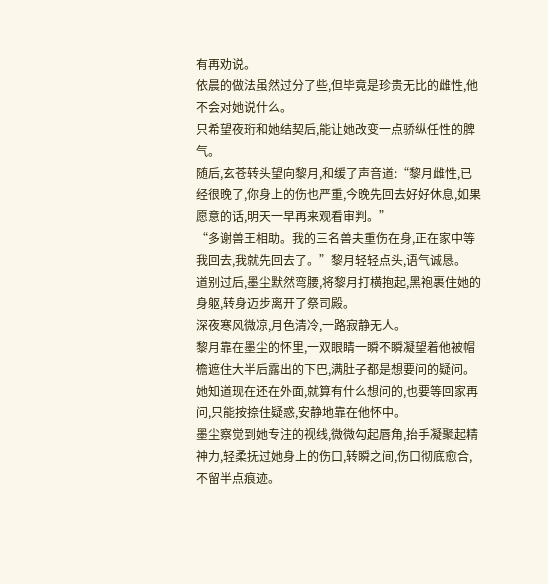有再劝说。
依晨的做法虽然过分了些,但毕竟是珍贵无比的雌性,他不会对她说什么。
只希望夜珩和她结契后,能让她改变一点骄纵任性的脾气。
随后,玄苍转头望向黎月,和缓了声音道:“黎月雌性,已经很晚了,你身上的伤也严重,今晚先回去好好休息,如果愿意的话,明天一早再来观看审判。”
“多谢兽王相助。我的三名兽夫重伤在身,正在家中等我回去,我就先回去了。”黎月轻轻点头,语气诚恳。
道别过后,墨尘默然弯腰,将黎月打横抱起,黑袍裹住她的身躯,转身迈步离开了祭司殿。
深夜寒风微凉,月色清冷,一路寂静无人。
黎月靠在墨尘的怀里,一双眼睛一瞬不瞬凝望着他被帽檐遮住大半后露出的下巴,满肚子都是想要问的疑问。
她知道现在还在外面,就算有什么想问的,也要等回家再问,只能按捺住疑惑,安静地靠在他怀中。
墨尘察觉到她专注的视线,微微勾起唇角,抬手凝聚起精神力,轻柔抚过她身上的伤口,转瞬之间,伤口彻底愈合,不留半点痕迹。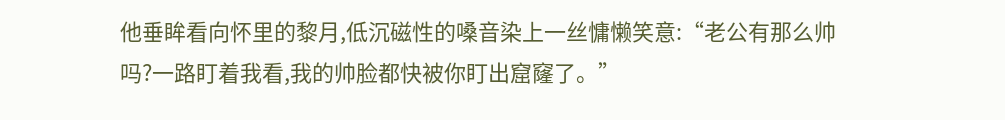他垂眸看向怀里的黎月,低沉磁性的嗓音染上一丝慵懒笑意:“老公有那么帅吗?一路盯着我看,我的帅脸都快被你盯出窟窿了。”